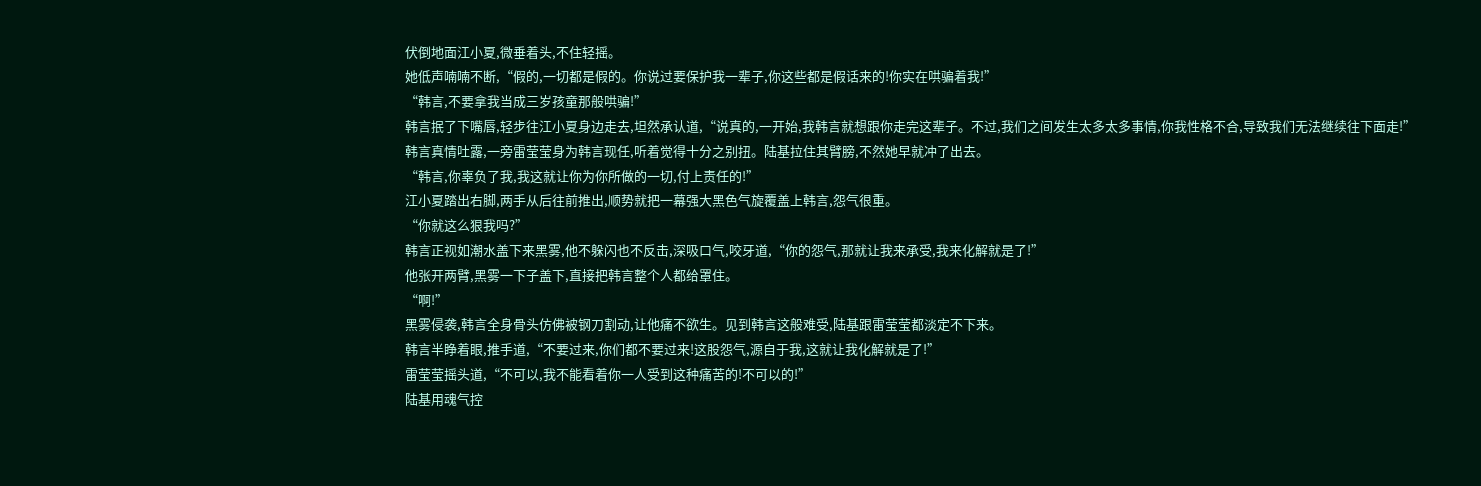伏倒地面江小夏,微垂着头,不住轻摇。
她低声喃喃不断,“假的,一切都是假的。你说过要保护我一辈子,你这些都是假话来的!你实在哄骗着我!”
“韩言,不要拿我当成三岁孩童那般哄骗!”
韩言抿了下嘴唇,轻步往江小夏身边走去,坦然承认道,“说真的,一开始,我韩言就想跟你走完这辈子。不过,我们之间发生太多太多事情,你我性格不合,导致我们无法继续往下面走!”
韩言真情吐露,一旁雷莹莹身为韩言现任,听着觉得十分之别扭。陆基拉住其臂膀,不然她早就冲了出去。
“韩言,你辜负了我,我这就让你为你所做的一切,付上责任的!”
江小夏踏出右脚,两手从后往前推出,顺势就把一幕强大黑色气旋覆盖上韩言,怨气很重。
“你就这么狠我吗?”
韩言正视如潮水盖下来黑雾,他不躲闪也不反击,深吸口气,咬牙道,“你的怨气,那就让我来承受,我来化解就是了!”
他张开两臂,黑雾一下子盖下,直接把韩言整个人都给罩住。
“啊!”
黑雾侵袭,韩言全身骨头仿佛被钢刀割动,让他痛不欲生。见到韩言这般难受,陆基跟雷莹莹都淡定不下来。
韩言半睁着眼,推手道,“不要过来,你们都不要过来!这股怨气,源自于我,这就让我化解就是了!”
雷莹莹摇头道,“不可以,我不能看着你一人受到这种痛苦的!不可以的!”
陆基用魂气控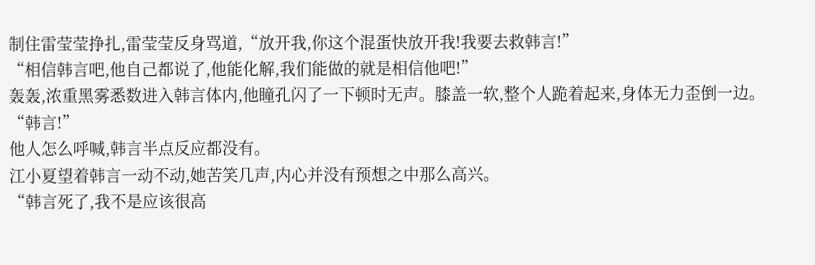制住雷莹莹挣扎,雷莹莹反身骂道,“放开我,你这个混蛋快放开我!我要去救韩言!”
“相信韩言吧,他自己都说了,他能化解,我们能做的就是相信他吧!”
轰轰,浓重黑雾悉数进入韩言体内,他瞳孔闪了一下顿时无声。膝盖一软,整个人跪着起来,身体无力歪倒一边。
“韩言!”
他人怎么呼喊,韩言半点反应都没有。
江小夏望着韩言一动不动,她苦笑几声,内心并没有预想之中那么高兴。
“韩言死了,我不是应该很高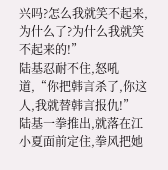兴吗?怎么我就笑不起来,为什么了?为什么我就笑不起来的!”
陆基忍耐不住,怒吼道,“你把韩言杀了,你这人,我就替韩言报仇!”
陆基一拳推出,就落在江小夏面前定住,拳风把她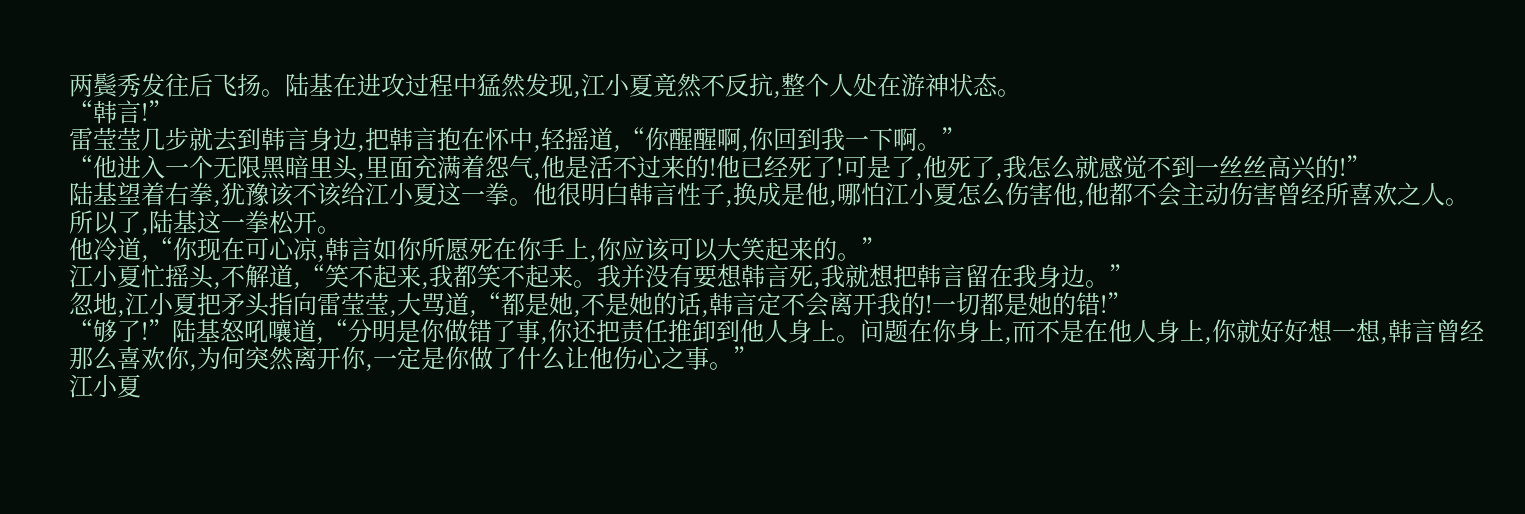两鬓秀发往后飞扬。陆基在进攻过程中猛然发现,江小夏竟然不反抗,整个人处在游神状态。
“韩言!”
雷莹莹几步就去到韩言身边,把韩言抱在怀中,轻摇道,“你醒醒啊,你回到我一下啊。”
“他进入一个无限黑暗里头,里面充满着怨气,他是活不过来的!他已经死了!可是了,他死了,我怎么就感觉不到一丝丝高兴的!”
陆基望着右拳,犹豫该不该给江小夏这一拳。他很明白韩言性子,换成是他,哪怕江小夏怎么伤害他,他都不会主动伤害曾经所喜欢之人。
所以了,陆基这一拳松开。
他冷道,“你现在可心凉,韩言如你所愿死在你手上,你应该可以大笑起来的。”
江小夏忙摇头,不解道,“笑不起来,我都笑不起来。我并没有要想韩言死,我就想把韩言留在我身边。”
忽地,江小夏把矛头指向雷莹莹,大骂道,“都是她,不是她的话,韩言定不会离开我的!一切都是她的错!”
“够了!”陆基怒吼嚷道,“分明是你做错了事,你还把责任推卸到他人身上。问题在你身上,而不是在他人身上,你就好好想一想,韩言曾经那么喜欢你,为何突然离开你,一定是你做了什么让他伤心之事。”
江小夏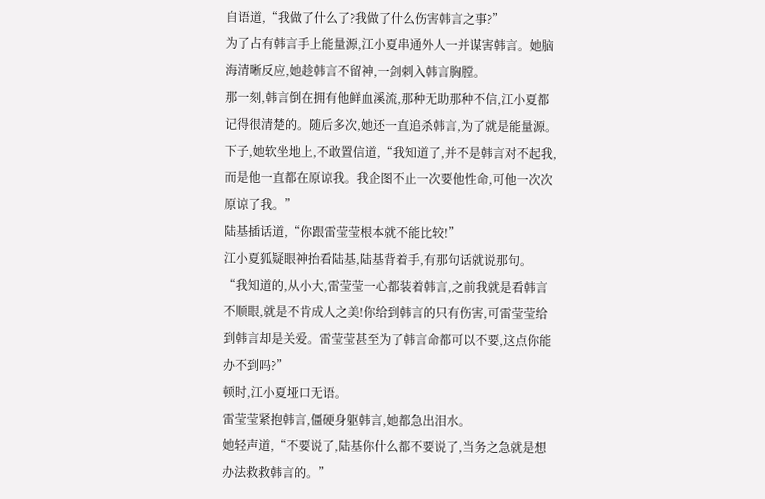自语道,“我做了什么了?我做了什么伤害韩言之事?”
为了占有韩言手上能量源,江小夏串通外人一并谋害韩言。她脑海清晰反应,她趁韩言不留神,一剑刺入韩言胸膛。
那一刻,韩言倒在拥有他鲜血溪流,那种无助那种不信,江小夏都记得很清楚的。随后多次,她还一直追杀韩言,为了就是能量源。
下子,她软坐地上,不敢置信道,“我知道了,并不是韩言对不起我,而是他一直都在原谅我。我企图不止一次要他性命,可他一次次原谅了我。”
陆基插话道,“你跟雷莹莹根本就不能比较!”
江小夏狐疑眼神抬看陆基,陆基背着手,有那句话就说那句。
“我知道的,从小大,雷莹莹一心都装着韩言,之前我就是看韩言不顺眼,就是不肯成人之美!你给到韩言的只有伤害,可雷莹莹给到韩言却是关爱。雷莹莹甚至为了韩言命都可以不要,这点你能办不到吗?”
顿时,江小夏垭口无语。
雷莹莹紧抱韩言,僵硬身躯韩言,她都急出泪水。
她轻声道,“不要说了,陆基你什么都不要说了,当务之急就是想办法救救韩言的。”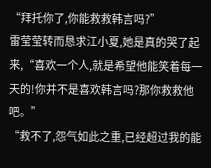“拜托你了,你能救救韩言吗?”
雷莹莹转而恳求江小夏,她是真的哭了起来,“喜欢一个人,就是希望他能笑着每一天的!你并不是喜欢韩言吗?那你救救他吧。”
“救不了,怨气如此之重,已经超过我的能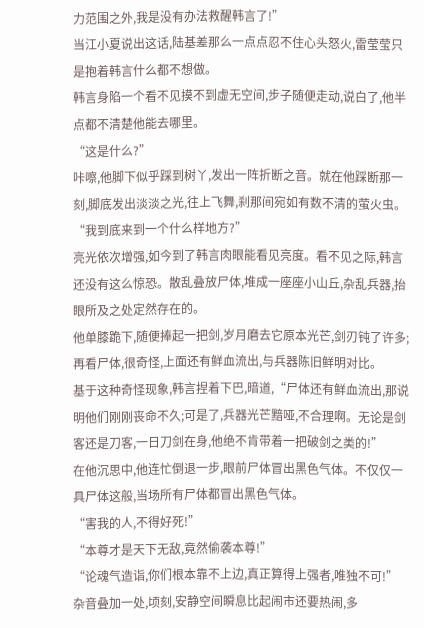力范围之外,我是没有办法救醒韩言了!”
当江小夏说出这话,陆基差那么一点点忍不住心头怒火,雷莹莹只是抱着韩言什么都不想做。
韩言身陷一个看不见摸不到虚无空间,步子随便走动,说白了,他半点都不清楚他能去哪里。
“这是什么?”
咔嚓,他脚下似乎踩到树丫,发出一阵折断之音。就在他踩断那一刻,脚底发出淡淡之光,往上飞舞,刹那间宛如有数不清的萤火虫。
“我到底来到一个什么样地方?”
亮光依次增强,如今到了韩言肉眼能看见亮度。看不见之际,韩言还没有这么惊恐。散乱叠放尸体,堆成一座座小山丘,杂乱兵器,抬眼所及之处定然存在的。
他单膝跪下,随便捧起一把剑,岁月磨去它原本光芒,剑刃钝了许多;再看尸体,很奇怪,上面还有鲜血流出,与兵器陈旧鲜明对比。
基于这种奇怪现象,韩言捏着下巴,暗道,“尸体还有鲜血流出,那说明他们刚刚丧命不久;可是了,兵器光芒黯哑,不合理啊。无论是剑客还是刀客,一日刀剑在身,他绝不肯带着一把破剑之类的!”
在他沉思中,他连忙倒退一步,眼前尸体冒出黑色气体。不仅仅一具尸体这般,当场所有尸体都冒出黑色气体。
“害我的人,不得好死!”
“本尊才是天下无敌,竟然偷袭本尊!”
“论魂气造诣,你们根本靠不上边,真正算得上强者,唯独不可!”
杂音叠加一处,顷刻,安静空间瞬息比起闹市还要热闹,多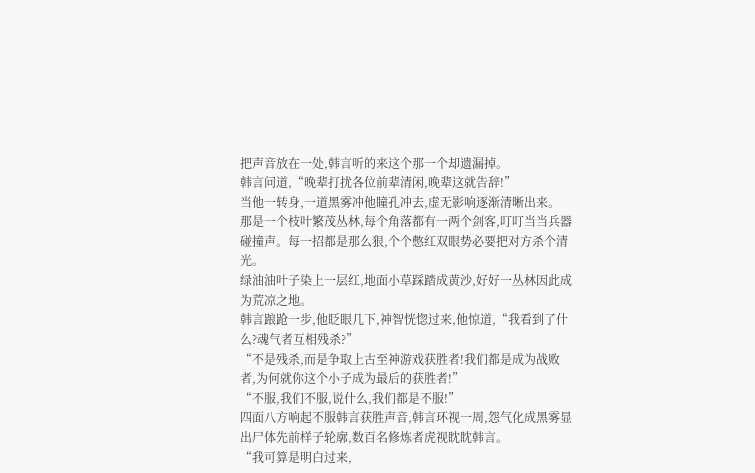把声音放在一处,韩言听的来这个那一个却遗漏掉。
韩言问道,“晚辈打扰各位前辈清闲,晚辈这就告辞!”
当他一转身,一道黑雾冲他瞳孔冲去,虚无影响逐渐清晰出来。
那是一个枝叶繁茂丛林,每个角落都有一两个剑客,叮叮当当兵器碰撞声。每一招都是那么狠,个个憋红双眼势必要把对方杀个清光。
绿油油叶子染上一层红,地面小草踩踏成黄沙,好好一丛林因此成为荒凉之地。
韩言踉跄一步,他眨眼几下,神智恍惚过来,他惊道,“我看到了什么?魂气者互相残杀?”
“不是残杀,而是争取上古至神游戏获胜者!我们都是成为战败者,为何就你这个小子成为最后的获胜者!”
“不服,我们不服,说什么,我们都是不服!”
四面八方响起不服韩言获胜声音,韩言环视一周,怨气化成黑雾显出尸体先前样子轮廓,数百名修炼者虎视眈眈韩言。
“我可算是明白过来,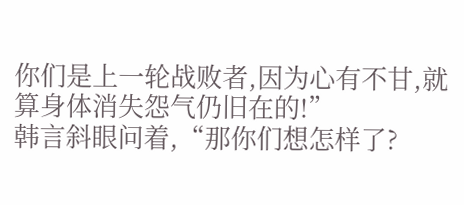你们是上一轮战败者,因为心有不甘,就算身体消失怨气仍旧在的!”
韩言斜眼问着,“那你们想怎样了?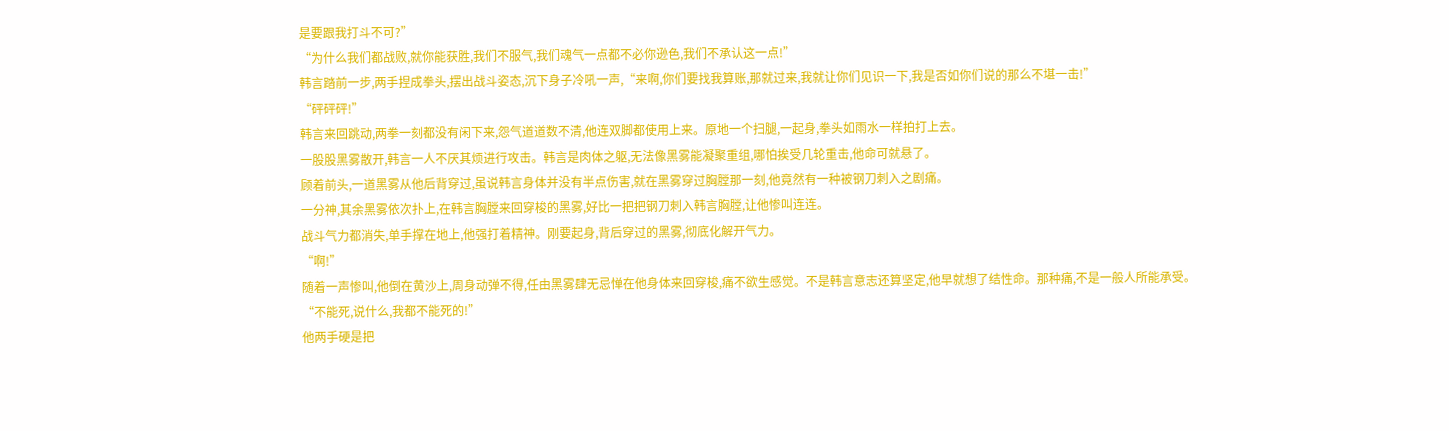是要跟我打斗不可?”
“为什么我们都战败,就你能获胜,我们不服气,我们魂气一点都不必你逊色,我们不承认这一点!”
韩言踏前一步,两手捏成拳头,摆出战斗姿态,沉下身子冷吼一声,“来啊,你们要找我算账,那就过来,我就让你们见识一下,我是否如你们说的那么不堪一击!”
“砰砰砰!”
韩言来回跳动,两拳一刻都没有闲下来,怨气道道数不清,他连双脚都使用上来。原地一个扫腿,一起身,拳头如雨水一样拍打上去。
一股股黑雾散开,韩言一人不厌其烦进行攻击。韩言是肉体之躯,无法像黑雾能凝聚重组,哪怕挨受几轮重击,他命可就悬了。
顾着前头,一道黑雾从他后背穿过,虽说韩言身体并没有半点伤害,就在黑雾穿过胸膛那一刻,他竟然有一种被钢刀刺入之剧痛。
一分神,其余黑雾依次扑上,在韩言胸膛来回穿梭的黑雾,好比一把把钢刀刺入韩言胸膛,让他惨叫连连。
战斗气力都消失,单手撑在地上,他强打着精神。刚要起身,背后穿过的黑雾,彻底化解开气力。
“啊!”
随着一声惨叫,他倒在黄沙上,周身动弹不得,任由黑雾肆无忌惮在他身体来回穿梭,痛不欲生感觉。不是韩言意志还算坚定,他早就想了结性命。那种痛,不是一般人所能承受。
“不能死,说什么,我都不能死的!”
他两手硬是把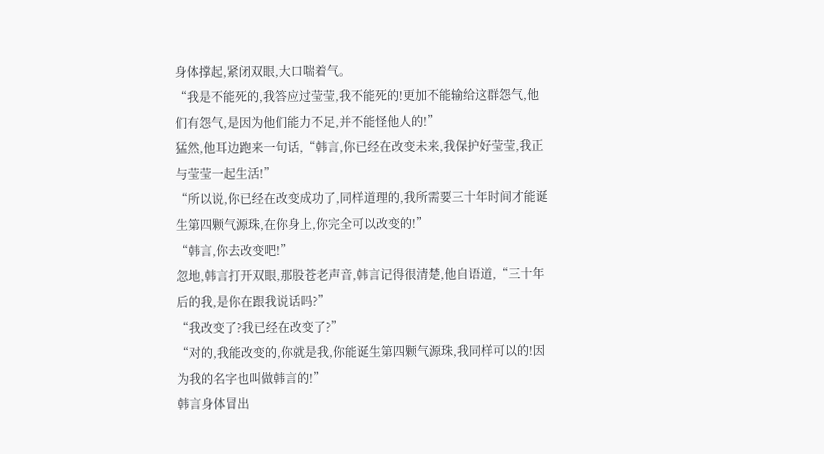身体撑起,紧闭双眼,大口喘着气。
“我是不能死的,我答应过莹莹,我不能死的!更加不能输给这群怨气,他们有怨气,是因为他们能力不足,并不能怪他人的!”
猛然,他耳边跑来一句话,“韩言,你已经在改变未来,我保护好莹莹,我正与莹莹一起生活!”
“所以说,你已经在改变成功了,同样道理的,我所需要三十年时间才能诞生第四颗气源珠,在你身上,你完全可以改变的!”
“韩言,你去改变吧!”
忽地,韩言打开双眼,那股苍老声音,韩言记得很清楚,他自语道,“三十年后的我,是你在跟我说话吗?”
“我改变了?我已经在改变了?”
“对的,我能改变的,你就是我,你能诞生第四颗气源珠,我同样可以的!因为我的名字也叫做韩言的!”
韩言身体冒出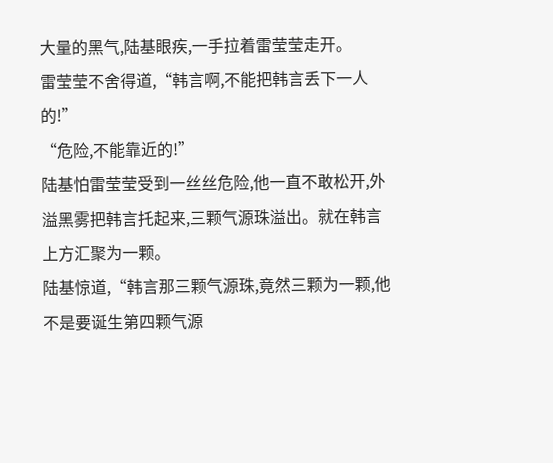大量的黑气,陆基眼疾,一手拉着雷莹莹走开。
雷莹莹不舍得道,“韩言啊,不能把韩言丢下一人的!”
“危险,不能靠近的!”
陆基怕雷莹莹受到一丝丝危险,他一直不敢松开,外溢黑雾把韩言托起来,三颗气源珠溢出。就在韩言上方汇聚为一颗。
陆基惊道,“韩言那三颗气源珠,竟然三颗为一颗,他不是要诞生第四颗气源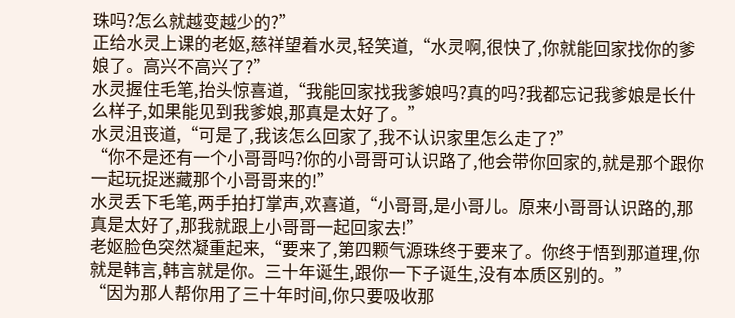珠吗?怎么就越变越少的?”
正给水灵上课的老妪,慈祥望着水灵,轻笑道,“水灵啊,很快了,你就能回家找你的爹娘了。高兴不高兴了?”
水灵握住毛笔,抬头惊喜道,“我能回家找我爹娘吗?真的吗?我都忘记我爹娘是长什么样子,如果能见到我爹娘,那真是太好了。”
水灵沮丧道,“可是了,我该怎么回家了,我不认识家里怎么走了?”
“你不是还有一个小哥哥吗?你的小哥哥可认识路了,他会带你回家的,就是那个跟你一起玩捉迷藏那个小哥哥来的!”
水灵丢下毛笔,两手拍打掌声,欢喜道,“小哥哥,是小哥儿。原来小哥哥认识路的,那真是太好了,那我就跟上小哥哥一起回家去!”
老妪脸色突然凝重起来,“要来了,第四颗气源珠终于要来了。你终于悟到那道理,你就是韩言,韩言就是你。三十年诞生,跟你一下子诞生,没有本质区别的。”
“因为那人帮你用了三十年时间,你只要吸收那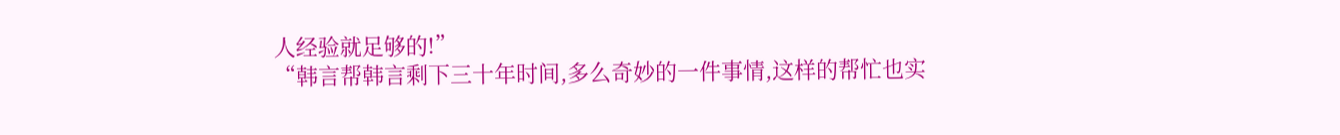人经验就足够的!”
“韩言帮韩言剩下三十年时间,多么奇妙的一件事情,这样的帮忙也实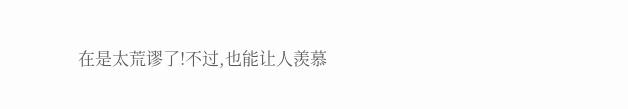在是太荒谬了!不过,也能让人羡慕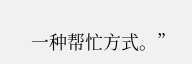一种帮忙方式。”